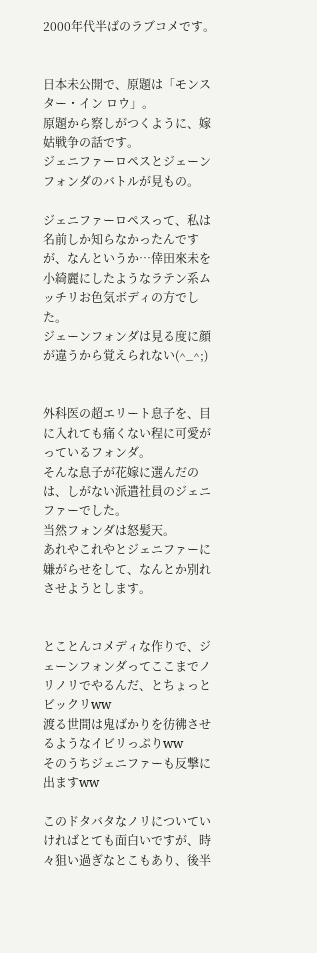2000年代半ばのラブコメです。


日本未公開で、原題は「モンスター・イン ロウ」。
原題から察しがつくように、嫁姑戦争の話です。
ジェニファーロペスとジェーンフォンダのバトルが見もの。

ジェニファーロペスって、私は名前しか知らなかったんですが、なんというか…倖田來未を小綺麗にしたようなラテン系ムッチリお色気ボディの方でした。
ジェーンフォンダは見る度に顔が違うから覚えられない(^_^;)


外科医の超エリート息子を、目に入れても痛くない程に可愛がっているフォンダ。
そんな息子が花嫁に選んだのは、しがない派遣社員のジェニファーでした。
当然フォンダは怒髪天。
あれやこれやとジェニファーに嫌がらせをして、なんとか別れさせようとします。


とことんコメディな作りで、ジェーンフォンダってここまでノリノリでやるんだ、とちょっとビックリww
渡る世間は鬼ばかりを彷彿させるようなイビリっぷりww
そのうちジェニファーも反撃に出ますww

このドタバタなノリについていければとても面白いですが、時々狙い過ぎなとこもあり、後半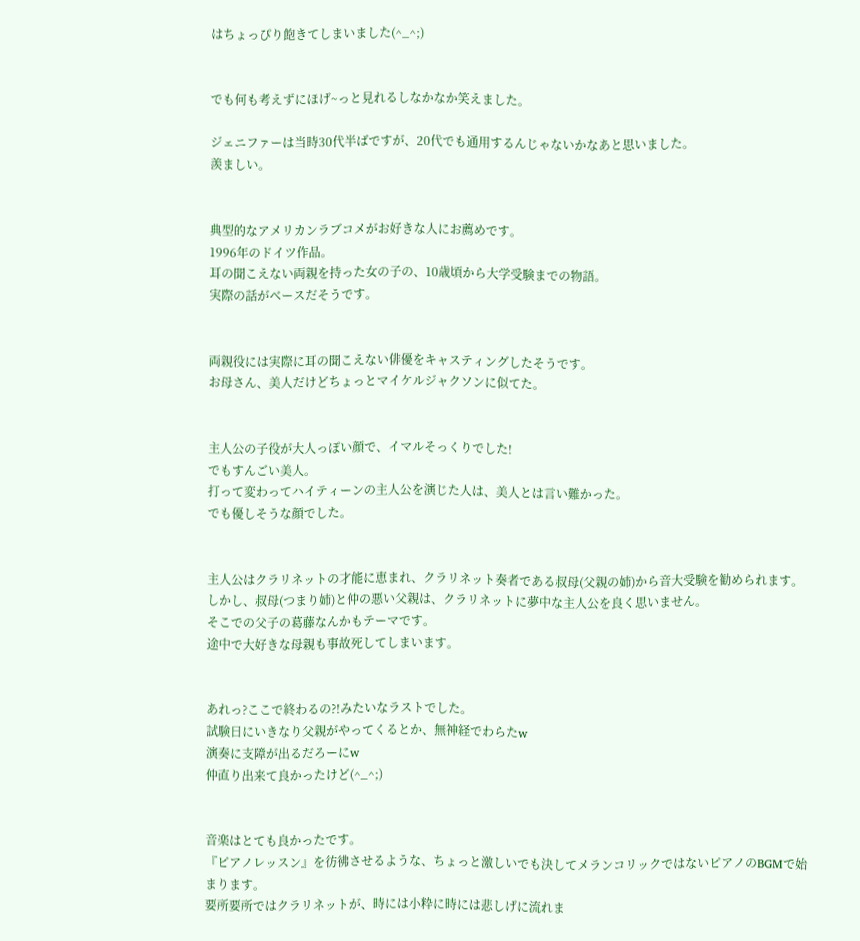はちょっぴり飽きてしまいました(^_^;)


でも何も考えずにほげ~っと見れるしなかなか笑えました。

ジェニファーは当時30代半ばですが、20代でも通用するんじゃないかなあと思いました。
羨ましい。


典型的なアメリカンラブコメがお好きな人にお薦めです。
1996年のドイツ作品。
耳の聞こえない両親を持った女の子の、10歳頃から大学受験までの物語。
実際の話がベースだそうです。


両親役には実際に耳の聞こえない俳優をキャスティングしたそうです。
お母さん、美人だけどちょっとマイケルジャクソンに似てた。


主人公の子役が大人っぽい顔で、イマルそっくりでした!
でもすんごい美人。
打って変わってハイティーンの主人公を演じた人は、美人とは言い難かった。
でも優しそうな顔でした。


主人公はクラリネットの才能に恵まれ、クラリネット奏者である叔母(父親の姉)から音大受験を勧められます。
しかし、叔母(つまり姉)と仲の悪い父親は、クラリネットに夢中な主人公を良く思いません。
そこでの父子の葛藤なんかもテーマです。
途中で大好きな母親も事故死してしまいます。


あれっ?ここで終わるの?!みたいなラストでした。
試験日にいきなり父親がやってくるとか、無神経でわらたw
演奏に支障が出るだろーにw
仲直り出来て良かったけど(^_^;)


音楽はとても良かったです。
『ピアノレッスン』を彷彿させるような、ちょっと激しいでも決してメランコリックではないピアノのBGMで始まります。
要所要所ではクラリネットが、時には小粋に時には悲しげに流れま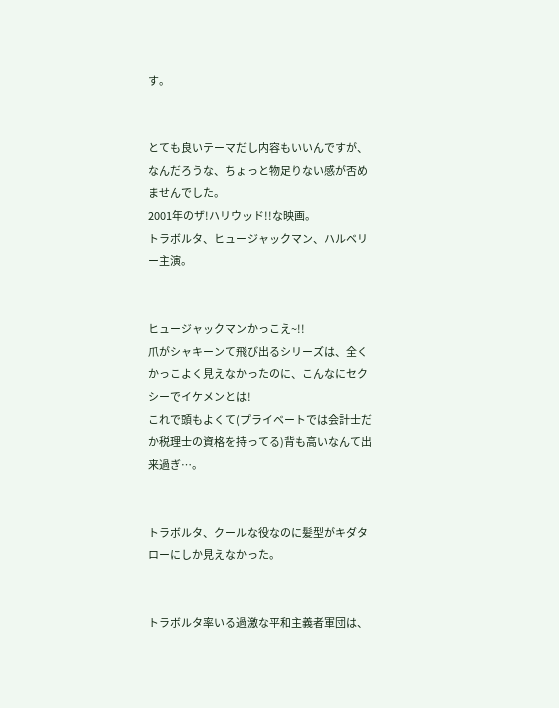す。


とても良いテーマだし内容もいいんですが、なんだろうな、ちょっと物足りない感が否めませんでした。
2001年のザ!ハリウッド!!な映画。
トラボルタ、ヒュージャックマン、ハルベリー主演。


ヒュージャックマンかっこえ~!!
爪がシャキーンて飛び出るシリーズは、全くかっこよく見えなかったのに、こんなにセクシーでイケメンとは!
これで頭もよくて(プライベートでは会計士だか税理士の資格を持ってる)背も高いなんて出来過ぎ…。


トラボルタ、クールな役なのに髪型がキダタローにしか見えなかった。


トラボルタ率いる過激な平和主義者軍団は、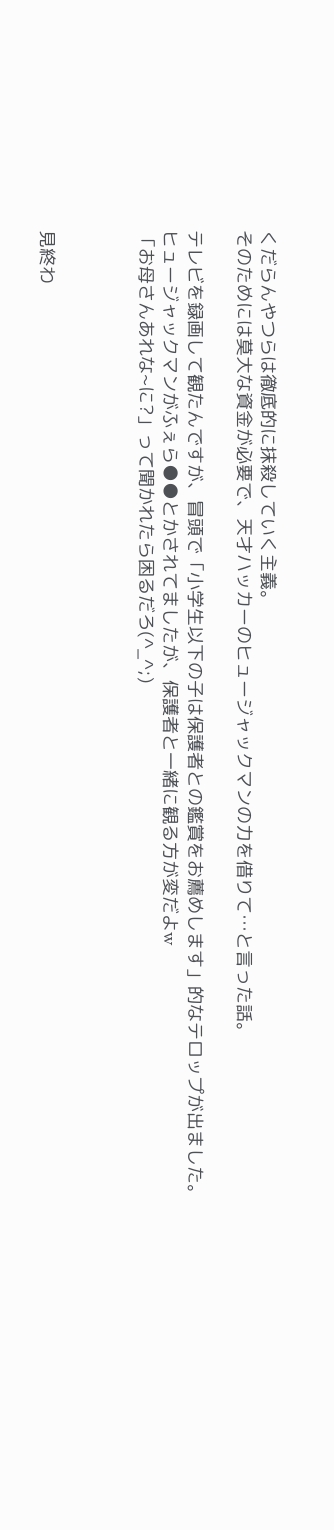くだらんやつらは徹底的に抹殺していく主義。
そのためには莫大な資金が必要で、天才ハッカーのヒュージャックマンの力を借りて…と言った話。

テレビを録画して観たんですが、冒頭で「小学生以下の子は保護者との鑑賞をお薦めします」的なテロップが出ました。
ヒュージャックマンがふぇら●●とかされてましたが、保護者と一緒に観る方が変だよw
「お母さんあれな~に?」って聞かれたら困るだろ(^_^;)



見終わ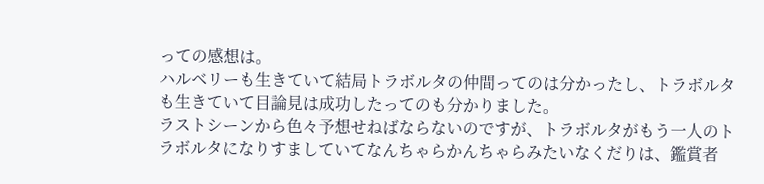っての感想は。
ハルベリーも生きていて結局トラボルタの仲間ってのは分かったし、トラボルタも生きていて目論見は成功したってのも分かりました。
ラストシーンから色々予想せねばならないのですが、トラボルタがもう一人のトラボルタになりすましていてなんちゃらかんちゃらみたいなくだりは、鑑賞者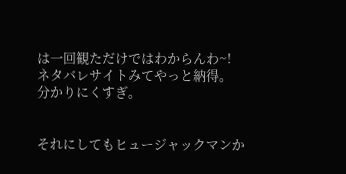は一回観ただけではわからんわ~!
ネタバレサイトみてやっと納得。
分かりにくすぎ。


それにしてもヒュージャックマンか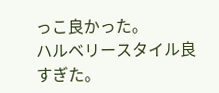っこ良かった。
ハルベリースタイル良すぎた。